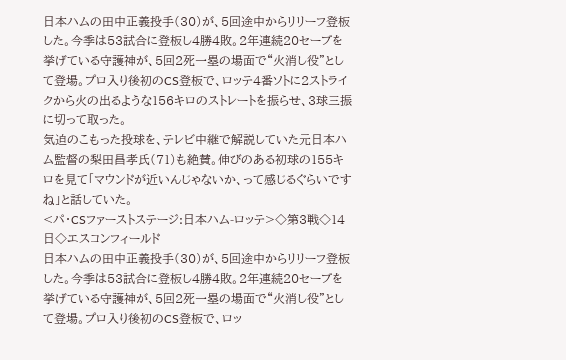日本ハムの田中正義投手(30)が、5回途中からリリーフ登板した。今季は53試合に登板し4勝4敗。2年連続20セーブを挙げている守護神が、5回2死一塁の場面で“火消し役”として登場。プロ入り後初のCS登板で、ロッテ4番ソトに2ストライクから火の出るような156キロのストレートを振らせ、3球三振に切って取った。
気迫のこもった投球を、テレビ中継で解説していた元日本ハム監督の梨田昌孝氏(71)も絶賛。伸びのある初球の155キロを見て「マウンドが近いんじゃないか、って感じるぐらいですね」と話していた。
<パ・CSファーストステージ:日本ハム-ロッテ>◇第3戦◇14日◇エスコンフィールド
日本ハムの田中正義投手(30)が、5回途中からリリーフ登板した。今季は53試合に登板し4勝4敗。2年連続20セーブを挙げている守護神が、5回2死一塁の場面で“火消し役”として登場。プロ入り後初のCS登板で、ロッ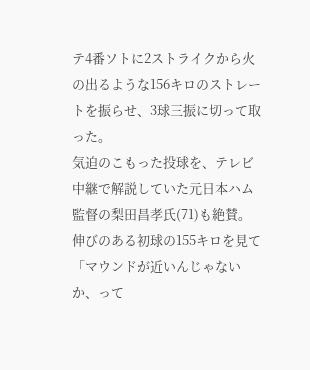テ4番ソトに2ストライクから火の出るような156キロのストレートを振らせ、3球三振に切って取った。
気迫のこもった投球を、テレビ中継で解説していた元日本ハム監督の梨田昌孝氏(71)も絶賛。伸びのある初球の155キロを見て「マウンドが近いんじゃないか、って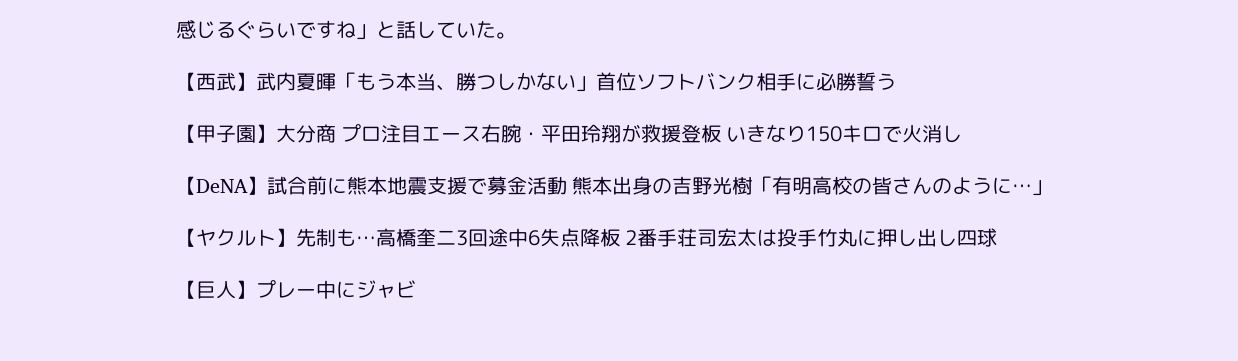感じるぐらいですね」と話していた。

【西武】武内夏暉「もう本当、勝つしかない」首位ソフトバンク相手に必勝誓う

【甲子園】大分商 プロ注目エース右腕・平田玲翔が救援登板 いきなり150キロで火消し

【DeNA】試合前に熊本地震支援で募金活動 熊本出身の吉野光樹「有明高校の皆さんのように…」

【ヤクルト】先制も…高橋奎二3回途中6失点降板 2番手荘司宏太は投手竹丸に押し出し四球

【巨人】プレー中にジャビ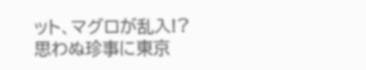ット、マグロが乱入!? 思わぬ珍事に東京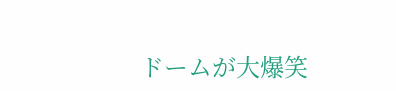ドームが大爆笑